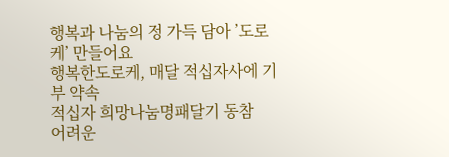행복과 나눔의 정 가득 담아 ’도로케’ 만들어요
행복한도로케, 매달 적십자사에 기부 약속
적십자 희망나눔명패달기 동참
어려운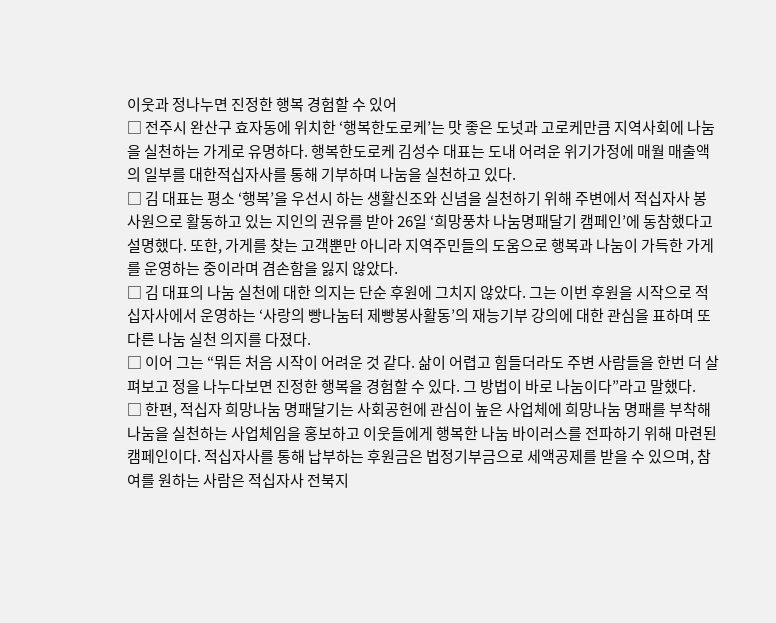이웃과 정나누면 진정한 행복 경험할 수 있어
□ 전주시 완산구 효자동에 위치한 ‘행복한도로케’는 맛 좋은 도넛과 고로케만큼 지역사회에 나눔을 실천하는 가게로 유명하다. 행복한도로케 김성수 대표는 도내 어려운 위기가정에 매월 매출액의 일부를 대한적십자사를 통해 기부하며 나눔을 실천하고 있다.
□ 김 대표는 평소 ‘행복’을 우선시 하는 생활신조와 신념을 실천하기 위해 주변에서 적십자사 봉사원으로 활동하고 있는 지인의 권유를 받아 26일 ‘희망풍차 나눔명패달기 캠페인’에 동참했다고 설명했다. 또한, 가게를 찾는 고객뿐만 아니라 지역주민들의 도움으로 행복과 나눔이 가득한 가게를 운영하는 중이라며 겸손함을 잃지 않았다.
□ 김 대표의 나눔 실천에 대한 의지는 단순 후원에 그치지 않았다. 그는 이번 후원을 시작으로 적십자사에서 운영하는 ‘사랑의 빵나눔터 제빵봉사활동’의 재능기부 강의에 대한 관심을 표하며 또 다른 나눔 실천 의지를 다졌다.
□ 이어 그는 “뭐든 처음 시작이 어려운 것 같다. 삶이 어렵고 힘들더라도 주변 사람들을 한번 더 살펴보고 정을 나누다보면 진정한 행복을 경험할 수 있다. 그 방법이 바로 나눔이다”라고 말했다.
□ 한편, 적십자 희망나눔 명패달기는 사회공헌에 관심이 높은 사업체에 희망나눔 명패를 부착해 나눔을 실천하는 사업체임을 홍보하고 이웃들에게 행복한 나눔 바이러스를 전파하기 위해 마련된 캠페인이다. 적십자사를 통해 납부하는 후원금은 법정기부금으로 세액공제를 받을 수 있으며, 참여를 원하는 사람은 적십자사 전북지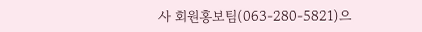사 회원홍보팀(063-280-5821)으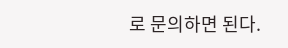로 문의하면 된다.